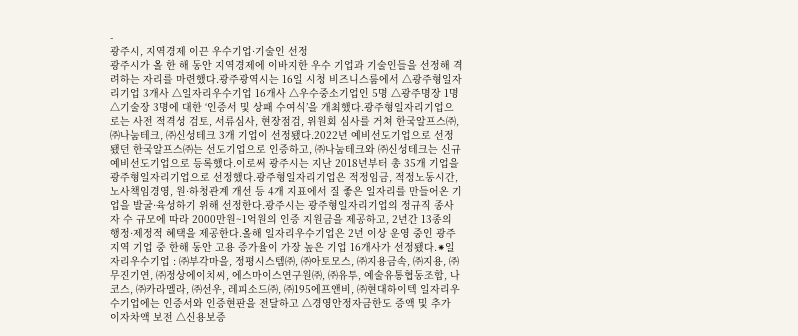-
광주시, 지역경제 이끈 우수기업·기술인 선정
광주시가 올 한 해 동안 지역경제에 이바지한 우수 기업과 기술인들을 선정해 격려하는 자리를 마련했다.광주광역시는 16일 시청 비즈니스룸에서 △광주형일자리기업 3개사 △일자리우수기업 16개사 △우수중소기업인 5명 △광주명장 1명 △기술장 3명에 대한 ‘인증서 및 상패 수여식’을 개최했다.광주형일자리기업으로는 사전 적격성 검토, 서류심사, 현장점검, 위원회 심사를 거쳐 한국알프스㈜, ㈜나눔테크, ㈜신성테크 3개 기업이 선정됐다.2022년 예비선도기업으로 선정됐던 한국알프스㈜는 선도기업으로 인증하고, ㈜나눔테크와 ㈜신성테크는 신규 예비선도기업으로 등록했다.이로써 광주시는 지난 2018년부터 총 35개 기업을 광주형일자리기업으로 선정했다.광주형일자리기업은 적정임금, 적정노동시간, 노사책임경영, 원·하청관계 개선 등 4개 지표에서 질 좋은 일자리를 만들어온 기업을 발굴·육성하기 위해 선정한다.광주시는 광주형일자리기업의 정규직 종사자 수 규모에 따라 2000만원~1억원의 인증 지원금을 제공하고, 2년간 13종의 행정·제정적 혜택을 제공한다.올해 일자리우수기업은 2년 이상 운영 중인 광주지역 기업 중 한해 동안 고용 증가율이 가장 높은 기업 16개사가 선정됐다.⁕일자리우수기업 : ㈜부각마을, 정평시스템㈜, ㈜아토모스, ㈜지용금속, ㈜지용, ㈜무진기연, ㈜정상에이치씨, 에스마이스연구원㈜, ㈜유투, 예술유통협동조합, 나코스, ㈜카라멜라, ㈜선우, 레피소드㈜, ㈜195에프앤비, ㈜현대하이텍 일자리우수기업에는 인증서와 인증현판을 전달하고 △경영안정자금한도 증액 및 추가 이자차액 보전 △신용보증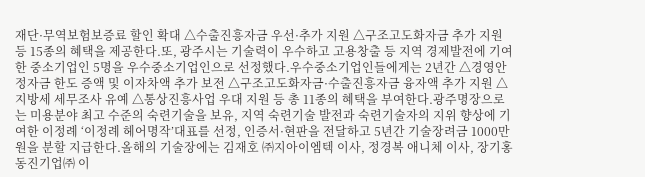재단·무역보험보증료 할인 확대 △수출진흥자금 우선·추가 지원 △구조고도화자금 추가 지원 등 15종의 혜택을 제공한다.또, 광주시는 기술력이 우수하고 고용창출 등 지역 경제발전에 기여한 중소기업인 5명을 우수중소기업인으로 선정했다.우수중소기업인들에게는 2년간 △경영안정자금 한도 증액 및 이자차액 추가 보전 △구조고도화자금·수출진흥자금 융자액 추가 지원 △지방세 세무조사 유예 △통상진흥사업 우대 지원 등 총 11종의 혜택을 부여한다.광주명장으로는 미용분야 최고 수준의 숙련기술을 보유, 지역 숙련기술 발전과 숙련기술자의 지위 향상에 기여한 이정례 ‘이정례 헤어명작’대표를 선정, 인증서·현판을 전달하고 5년간 기술장려금 1000만원을 분할 지급한다.올해의 기술장에는 김재호 ㈜지아이엠텍 이사, 정경복 애니체 이사, 장기홍 동진기업㈜ 이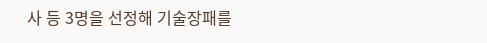사 등 3명을 선정해 기술장패를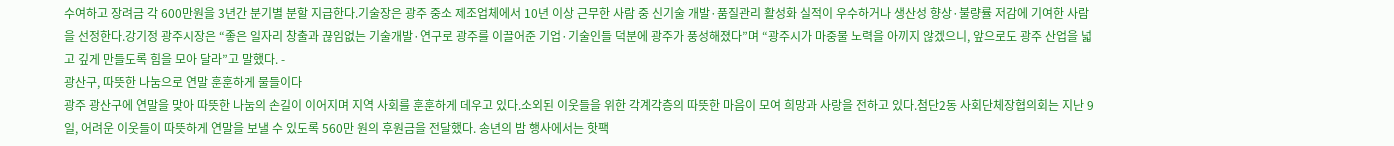수여하고 장려금 각 600만원을 3년간 분기별 분할 지급한다.기술장은 광주 중소 제조업체에서 10년 이상 근무한 사람 중 신기술 개발·품질관리 활성화 실적이 우수하거나 생산성 향상·불량률 저감에 기여한 사람을 선정한다.강기정 광주시장은 “좋은 일자리 창출과 끊임없는 기술개발·연구로 광주를 이끌어준 기업·기술인들 덕분에 광주가 풍성해졌다”며 “광주시가 마중물 노력을 아끼지 않겠으니, 앞으로도 광주 산업을 넓고 깊게 만들도록 힘을 모아 달라”고 말했다. -
광산구, 따뜻한 나눔으로 연말 훈훈하게 물들이다
광주 광산구에 연말을 맞아 따뜻한 나눔의 손길이 이어지며 지역 사회를 훈훈하게 데우고 있다.소외된 이웃들을 위한 각계각층의 따뜻한 마음이 모여 희망과 사랑을 전하고 있다.첨단2동 사회단체장협의회는 지난 9일, 어려운 이웃들이 따뜻하게 연말을 보낼 수 있도록 560만 원의 후원금을 전달했다. 송년의 밤 행사에서는 핫팩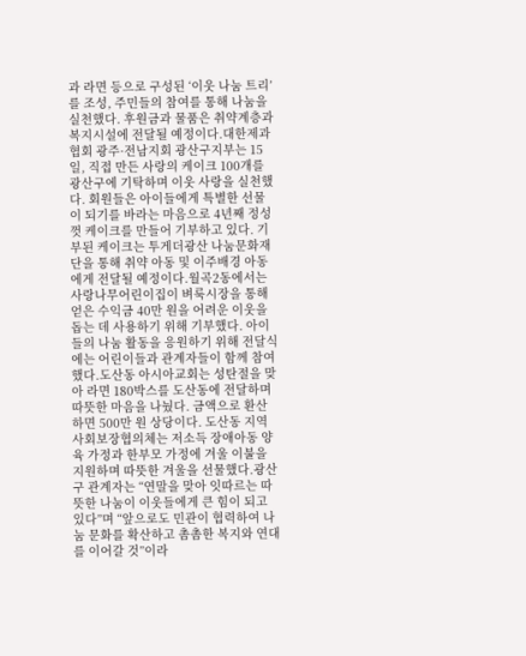과 라면 등으로 구성된 ‘이웃 나눔 트리’를 조성, 주민들의 참여를 통해 나눔을 실천했다. 후원금과 물품은 취약계층과 복지시설에 전달될 예정이다.대한제과협회 광주·전남지회 광산구지부는 15일, 직접 만든 사랑의 케이크 100개를 광산구에 기탁하며 이웃 사랑을 실천했다. 회원들은 아이들에게 특별한 선물이 되기를 바라는 마음으로 4년째 정성껏 케이크를 만들어 기부하고 있다. 기부된 케이크는 투게더광산 나눔문화재단을 통해 취약 아동 및 이주배경 아동에게 전달될 예정이다.월곡2동에서는 사랑나무어린이집이 벼룩시장을 통해 얻은 수익금 40만 원을 어려운 이웃을 돕는 데 사용하기 위해 기부했다. 아이들의 나눔 활동을 응원하기 위해 전달식에는 어린이들과 관계자들이 함께 참여했다.도산동 아시아교회는 성탄절을 맞아 라면 180박스를 도산동에 전달하며 따뜻한 마음을 나눴다. 금액으로 환산하면 500만 원 상당이다. 도산동 지역사회보장협의체는 저소득 장애아동 양육 가정과 한부모 가정에 겨울 이불을 지원하며 따뜻한 겨울을 선물했다.광산구 관계자는 “연말을 맞아 잇따르는 따뜻한 나눔이 이웃들에게 큰 힘이 되고 있다”며 “앞으로도 민관이 협력하여 나눔 문화를 확산하고 촘촘한 복지와 연대를 이어갈 것”이라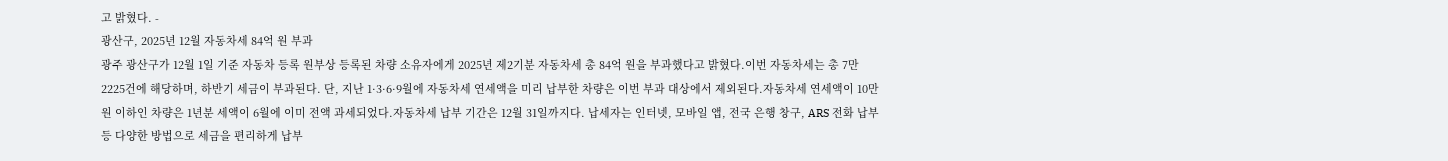고 밝혔다. -
광산구, 2025년 12월 자동차세 84억 원 부과
광주 광산구가 12월 1일 기준 자동차 등록 원부상 등록된 차량 소유자에게 2025년 제2기분 자동차세 총 84억 원을 부과했다고 밝혔다.이번 자동차세는 총 7만 2225건에 해당하며, 하반기 세금이 부과된다. 단, 지난 1·3·6·9월에 자동차세 연세액을 미리 납부한 차량은 이번 부과 대상에서 제외된다.자동차세 연세액이 10만 원 이하인 차량은 1년분 세액이 6월에 이미 전액 과세되었다.자동차세 납부 기간은 12월 31일까지다. 납세자는 인터넷, 모바일 앱, 전국 은행 창구, ARS 전화 납부 등 다양한 방법으로 세금을 편리하게 납부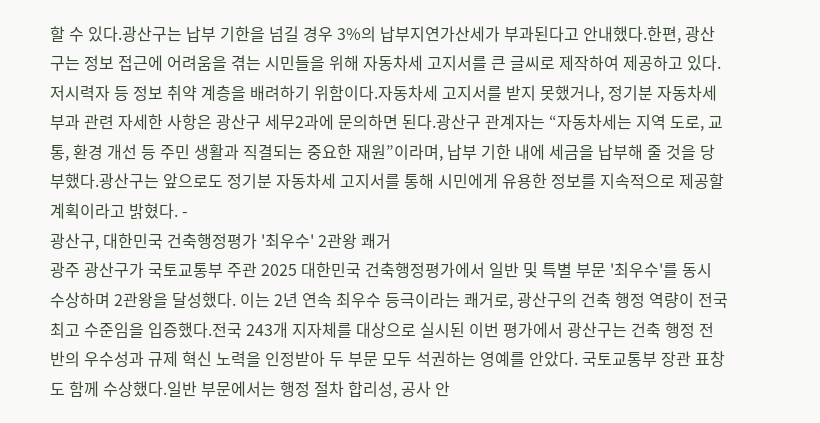할 수 있다.광산구는 납부 기한을 넘길 경우 3%의 납부지연가산세가 부과된다고 안내했다.한편, 광산구는 정보 접근에 어려움을 겪는 시민들을 위해 자동차세 고지서를 큰 글씨로 제작하여 제공하고 있다. 저시력자 등 정보 취약 계층을 배려하기 위함이다.자동차세 고지서를 받지 못했거나, 정기분 자동차세 부과 관련 자세한 사항은 광산구 세무2과에 문의하면 된다.광산구 관계자는 “자동차세는 지역 도로, 교통, 환경 개선 등 주민 생활과 직결되는 중요한 재원”이라며, 납부 기한 내에 세금을 납부해 줄 것을 당부했다.광산구는 앞으로도 정기분 자동차세 고지서를 통해 시민에게 유용한 정보를 지속적으로 제공할 계획이라고 밝혔다. -
광산구, 대한민국 건축행정평가 '최우수' 2관왕 쾌거
광주 광산구가 국토교통부 주관 2025 대한민국 건축행정평가에서 일반 및 특별 부문 '최우수'를 동시 수상하며 2관왕을 달성했다. 이는 2년 연속 최우수 등극이라는 쾌거로, 광산구의 건축 행정 역량이 전국 최고 수준임을 입증했다.전국 243개 지자체를 대상으로 실시된 이번 평가에서 광산구는 건축 행정 전반의 우수성과 규제 혁신 노력을 인정받아 두 부문 모두 석권하는 영예를 안았다. 국토교통부 장관 표창도 함께 수상했다.일반 부문에서는 행정 절차 합리성, 공사 안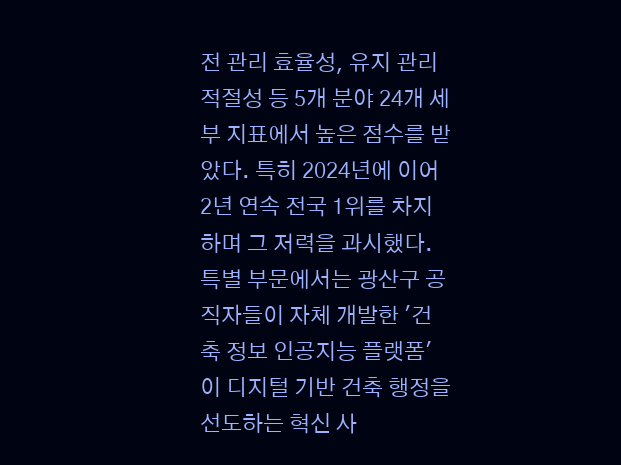전 관리 효율성, 유지 관리 적절성 등 5개 분야 24개 세부 지표에서 높은 점수를 받았다. 특히 2024년에 이어 2년 연속 전국 1위를 차지하며 그 저력을 과시했다.특별 부문에서는 광산구 공직자들이 자체 개발한 '건축 정보 인공지능 플랫폼'이 디지털 기반 건축 행정을 선도하는 혁신 사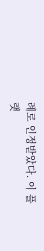례로 인정받았다. 이 플랫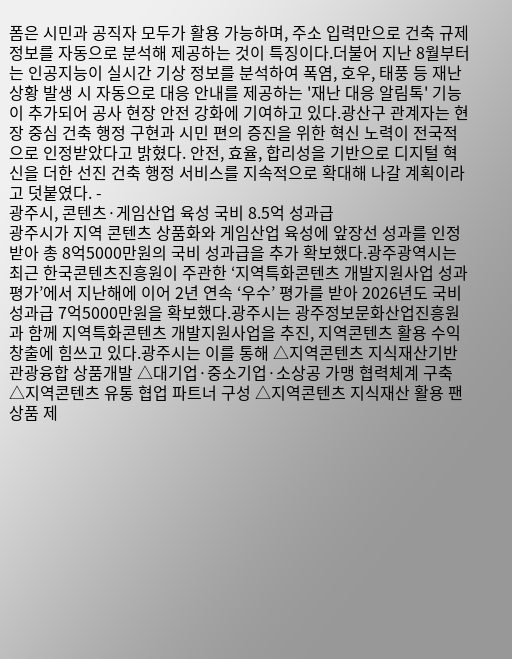폼은 시민과 공직자 모두가 활용 가능하며, 주소 입력만으로 건축 규제 정보를 자동으로 분석해 제공하는 것이 특징이다.더불어 지난 8월부터는 인공지능이 실시간 기상 정보를 분석하여 폭염, 호우, 태풍 등 재난 상황 발생 시 자동으로 대응 안내를 제공하는 '재난 대응 알림톡' 기능이 추가되어 공사 현장 안전 강화에 기여하고 있다.광산구 관계자는 현장 중심 건축 행정 구현과 시민 편의 증진을 위한 혁신 노력이 전국적으로 인정받았다고 밝혔다. 안전, 효율, 합리성을 기반으로 디지털 혁신을 더한 선진 건축 행정 서비스를 지속적으로 확대해 나갈 계획이라고 덧붙였다. -
광주시, 콘텐츠·게임산업 육성 국비 8.5억 성과급
광주시가 지역 콘텐츠 상품화와 게임산업 육성에 앞장선 성과를 인정받아 총 8억5000만원의 국비 성과급을 추가 확보했다.광주광역시는 최근 한국콘텐츠진흥원이 주관한 ‘지역특화콘텐츠 개발지원사업 성과평가’에서 지난해에 이어 2년 연속 ‘우수’ 평가를 받아 2026년도 국비 성과급 7억5000만원을 확보했다.광주시는 광주정보문화산업진흥원과 함께 지역특화콘텐츠 개발지원사업을 추진, 지역콘텐츠 활용 수익창출에 힘쓰고 있다.광주시는 이를 통해 △지역콘텐츠 지식재산기반 관광융합 상품개발 △대기업·중소기업·소상공 가맹 협력체계 구축 △지역콘텐츠 유통 협업 파트너 구성 △지역콘텐츠 지식재산 활용 팬상품 제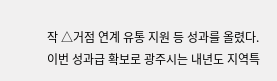작 △거점 연계 유통 지원 등 성과를 올렸다.이번 성과급 확보로 광주시는 내년도 지역특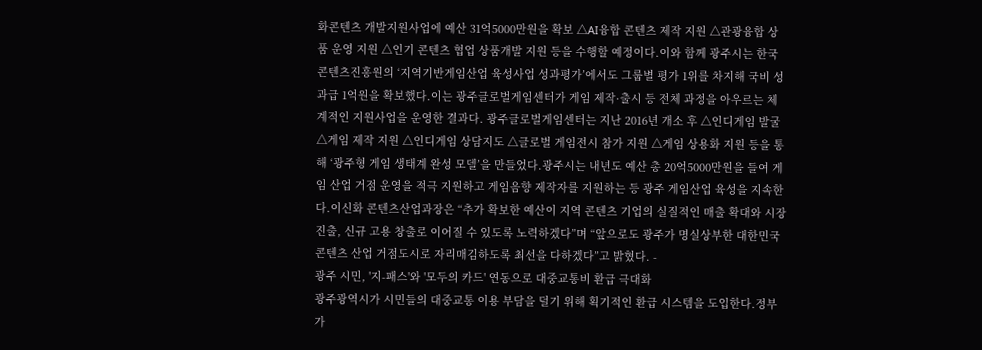화콘텐츠 개발지원사업에 예산 31억5000만원을 확보 △AI융합 콘텐츠 제작 지원 △관광융합 상품 운영 지원 △인기 콘텐츠 협업 상품개발 지원 등을 수행할 예정이다.이와 함께 광주시는 한국콘텐츠진흥원의 ‘지역기반게임산업 육성사업 성과평가’에서도 그룹별 평가 1위를 차지해 국비 성과급 1억원을 확보했다.이는 광주글로벌게임센터가 게임 제작·출시 등 전체 과정을 아우르는 체계적인 지원사업을 운영한 결과다. 광주글로벌게임센터는 지난 2016년 개소 후 △인디게임 발굴 △게임 제작 지원 △인디게임 상담지도 △글로벌 게임전시 참가 지원 △게임 상용화 지원 등을 통해 ‘광주형 게임 생태계 완성 모델’을 만들었다.광주시는 내년도 예산 총 20억5000만원을 들여 게임 산업 거점 운영을 적극 지원하고 게임음향 제작자를 지원하는 등 광주 게임산업 육성을 지속한다.이신화 콘텐츠산업과장은 “추가 확보한 예산이 지역 콘텐츠 기업의 실질적인 매출 확대와 시장 진출, 신규 고용 창출로 이어질 수 있도록 노력하겠다”며 “앞으로도 광주가 명실상부한 대한민국 콘텐츠 산업 거점도시로 자리매김하도록 최선을 다하겠다”고 밝혔다. -
광주 시민, '지-패스'와 '모두의 카드' 연동으로 대중교통비 환급 극대화
광주광역시가 시민들의 대중교통 이용 부담을 덜기 위해 획기적인 환급 시스템을 도입한다.정부가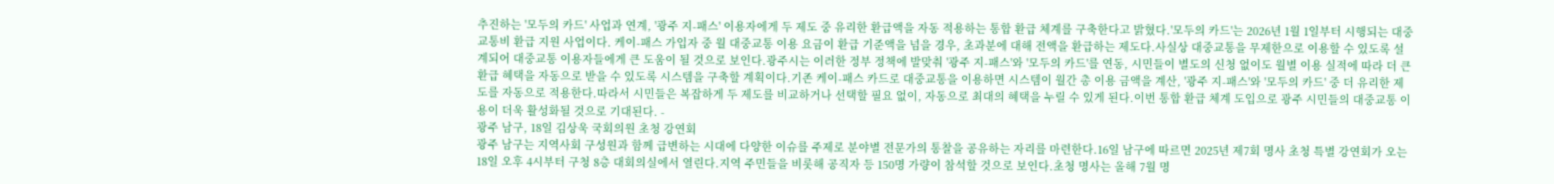추진하는 '모두의 카드' 사업과 연계, '광주 지-패스' 이용자에게 두 제도 중 유리한 환급액을 자동 적용하는 통합 환급 체계를 구축한다고 밝혔다.'모두의 카드'는 2026년 1월 1일부터 시행되는 대중교통비 환급 지원 사업이다. 케이-패스 가입자 중 월 대중교통 이용 요금이 환급 기준액을 넘을 경우, 초과분에 대해 전액을 환급하는 제도다.사실상 대중교통을 무제한으로 이용할 수 있도록 설계되어 대중교통 이용자들에게 큰 도움이 될 것으로 보인다.광주시는 이러한 정부 정책에 발맞춰 '광주 지-패스'와 '모두의 카드'를 연동, 시민들이 별도의 신청 없이도 월별 이용 실적에 따라 더 큰 환급 혜택을 자동으로 받을 수 있도록 시스템을 구축할 계획이다.기존 케이-패스 카드로 대중교통을 이용하면 시스템이 월간 총 이용 금액을 계산, '광주 지-패스'와 '모두의 카드' 중 더 유리한 제도를 자동으로 적용한다.따라서 시민들은 복잡하게 두 제도를 비교하거나 선택할 필요 없이, 자동으로 최대의 혜택을 누릴 수 있게 된다.이번 통합 환급 체계 도입으로 광주 시민들의 대중교통 이용이 더욱 활성화될 것으로 기대된다. -
광주 남구, 18일 김상욱 국회의원 초청 강연회
광주 남구는 지역사회 구성원과 함께 급변하는 시대에 다양한 이슈를 주제로 분야별 전문가의 통찰을 공유하는 자리를 마련한다.16일 남구에 따르면 2025년 제7회 명사 초청 특별 강연회가 오는 18일 오후 4시부터 구청 8층 대회의실에서 열린다.지역 주민들을 비롯해 공직자 등 150명 가량이 참석할 것으로 보인다.초청 명사는 올해 7월 명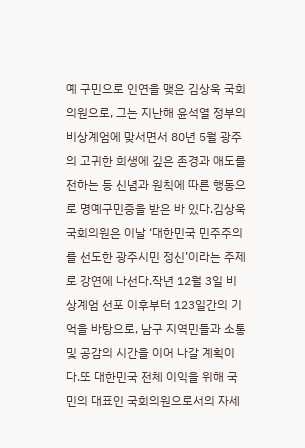예 구민으로 인연을 맺은 김상욱 국회의원으로, 그는 지난해 윤석열 정부의 비상계엄에 맞서면서 80년 5월 광주의 고귀한 희생에 깊은 존경과 애도를 전하는 등 신념과 원칙에 따른 행동으로 명예구민증을 받은 바 있다.김상욱 국회의원은 이날 ‘대한민국 민주주의를 선도한 광주시민 정신’이라는 주제로 강연에 나선다.작년 12월 3일 비상계엄 선포 이후부터 123일간의 기억을 바탕으로, 남구 지역민들과 소통 및 공감의 시간을 이어 나갈 계획이다.또 대한민국 전체 이익을 위해 국민의 대표인 국회의원으로서의 자세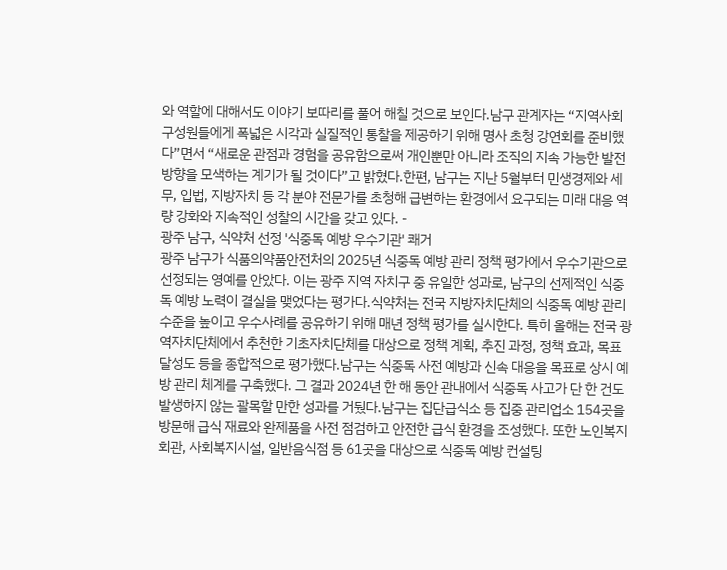와 역할에 대해서도 이야기 보따리를 풀어 해칠 것으로 보인다.남구 관계자는 “지역사회 구성원들에게 폭넓은 시각과 실질적인 통찰을 제공하기 위해 명사 초청 강연회를 준비했다”면서 “새로운 관점과 경험을 공유함으로써 개인뿐만 아니라 조직의 지속 가능한 발전 방향을 모색하는 계기가 될 것이다”고 밝혔다.한편, 남구는 지난 5월부터 민생경제와 세무, 입법, 지방자치 등 각 분야 전문가를 초청해 급변하는 환경에서 요구되는 미래 대응 역량 강화와 지속적인 성찰의 시간을 갖고 있다. -
광주 남구, 식약처 선정 '식중독 예방 우수기관' 쾌거
광주 남구가 식품의약품안전처의 2025년 식중독 예방 관리 정책 평가에서 우수기관으로 선정되는 영예를 안았다. 이는 광주 지역 자치구 중 유일한 성과로, 남구의 선제적인 식중독 예방 노력이 결실을 맺었다는 평가다.식약처는 전국 지방자치단체의 식중독 예방 관리 수준을 높이고 우수사례를 공유하기 위해 매년 정책 평가를 실시한다. 특히 올해는 전국 광역자치단체에서 추천한 기초자치단체를 대상으로 정책 계획, 추진 과정, 정책 효과, 목표 달성도 등을 종합적으로 평가했다.남구는 식중독 사전 예방과 신속 대응을 목표로 상시 예방 관리 체계를 구축했다. 그 결과 2024년 한 해 동안 관내에서 식중독 사고가 단 한 건도 발생하지 않는 괄목할 만한 성과를 거뒀다.남구는 집단급식소 등 집중 관리업소 154곳을 방문해 급식 재료와 완제품을 사전 점검하고 안전한 급식 환경을 조성했다. 또한 노인복지회관, 사회복지시설, 일반음식점 등 61곳을 대상으로 식중독 예방 컨설팅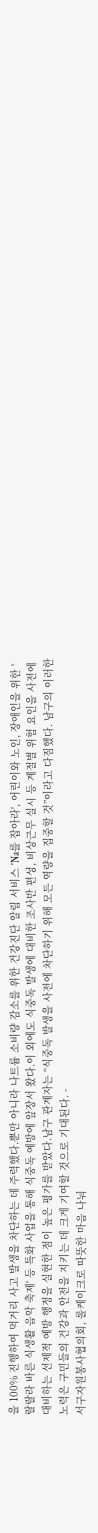을 100% 진행하여 먹거리 사고 발생을 차단하는 데 주력했다.뿐만 아니라 나트륨 소비량 감소를 위한 건강진단 알림 서비스 'Na를 잡아라', 어린이와 노인, 장애인을 위한 '랄랄라 바른 식생활 음악 축제' 등 특화 사업을 통해 식중독 예방에 앞장서 왔다.이 외에도 식중독 발생에 대비한 조사반 편성, 비상근무 실시 등 계절별 위험 요인을 사전에 대비하는 선제적 예방 행정을 실현한 점이 높은 평가를 받았다.남구 관계자는 “식중독 발생을 사전에 차단하기 위해 모든 역량을 집중할 것”이라고 다짐했다. 남구의 이러한 노력은 구민들의 건강과 안전을 지키는 데 크게 기여할 것으로 기대된다. -
서구자원봉사협의회, 롤케이크로 따뜻한 마음 나눠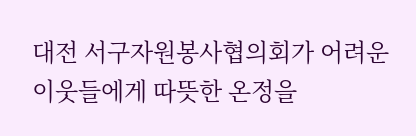대전 서구자원봉사협의회가 어려운 이웃들에게 따뜻한 온정을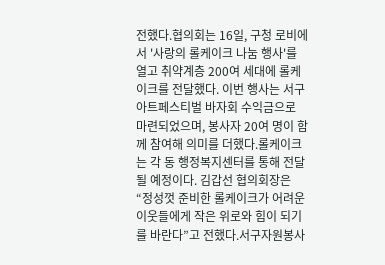전했다.협의회는 16일, 구청 로비에서 '사랑의 롤케이크 나눔 행사'를 열고 취약계층 200여 세대에 롤케이크를 전달했다. 이번 행사는 서구아트페스티벌 바자회 수익금으로 마련되었으며, 봉사자 20여 명이 함께 참여해 의미를 더했다.롤케이크는 각 동 행정복지센터를 통해 전달될 예정이다. 김갑선 협의회장은 “정성껏 준비한 롤케이크가 어려운 이웃들에게 작은 위로와 힘이 되기를 바란다”고 전했다.서구자원봉사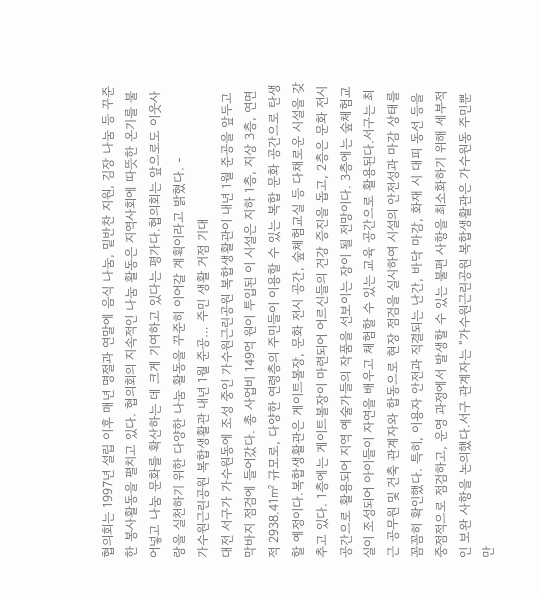협의회는 1997년 설립 이후 매년 명절과 연말에 음식 나눔, 밑반찬 지원, 김장 나눔 등 꾸준한 봉사활동을 펼치고 있다. 협의회의 지속적인 나눔 활동은 지역사회에 따뜻한 온기를 불어넣고 나눔 문화를 확산하는 데 크게 기여하고 있다는 평가다.협의회는 앞으로도 이웃사랑을 실천하기 위한 다양한 나눔 활동을 꾸준히 이어갈 계획이라고 밝혔다. -
가수원근린공원 복합생활관 내년 1월 준공… 주민 생활 거점 기대
대전 서구가 가수원동에 조성 중인 가수원근린공원 복합생활관이 내년 1월 준공을 앞두고 막바지 점검에 들어갔다. 총 사업비 149억 원이 투입된 이 시설은 지하 1층, 지상 3층, 연면적 2938.41㎡ 규모로, 다양한 연령층의 주민들이 이용할 수 있는 복합 문화 공간으로 탄생할 예정이다.복합생활관은 게이트볼장, 문화 전시 공간, 숲체험교실 등 다채로운 시설을 갖추고 있다. 1층에는 게이트볼장이 마련되어 어르신들의 건강 증진을 돕고, 2층은 문화 전시 공간으로 활용되어 지역 예술가들의 작품을 선보이는 장이 될 전망이다. 3층에는 숲체험교실이 조성되어 아이들이 자연을 배우고 체험할 수 있는 교육 공간으로 활용된다.서구는 최근 공무원 및 건축 관계자와 합동으로 현장 점검을 실시하여 시설의 안전성과 마감 상태를 꼼꼼히 확인했다. 특히, 이용자 안전과 직결되는 난간, 바닥 마감, 화재 시 대피 동선 등을 중점적으로 점검하고, 운영 과정에서 발생할 수 있는 불편 사항을 최소화하기 위해 세부적인 보완 사항을 논의했다.서구 관계자는 “가수원근린공원 복합생활관은 가수원동 주민뿐만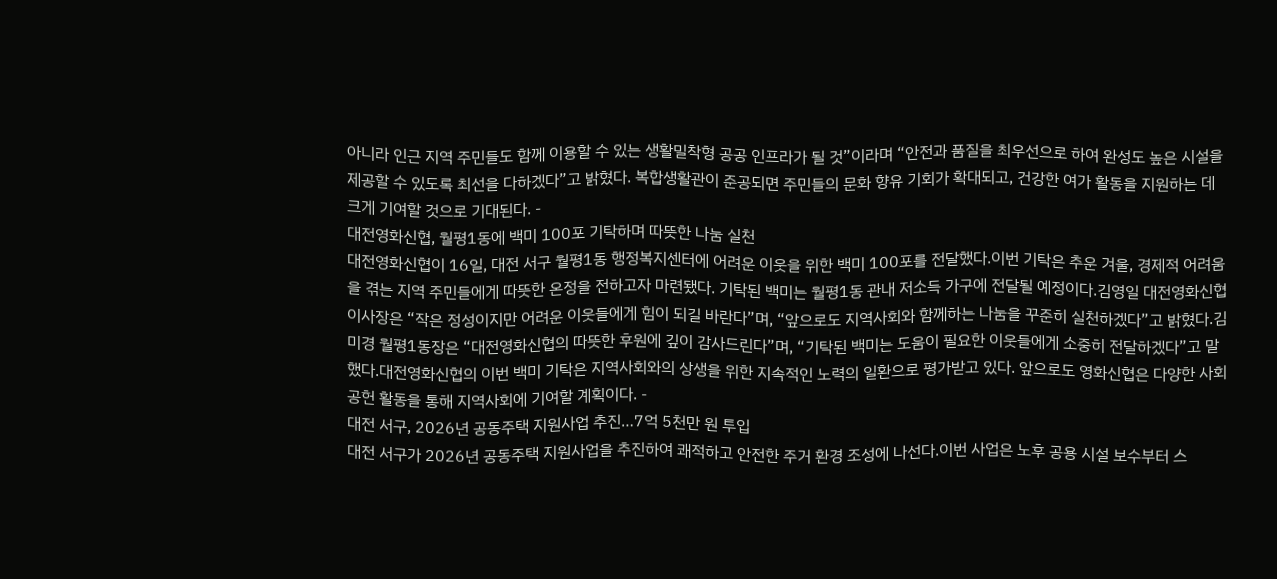아니라 인근 지역 주민들도 함께 이용할 수 있는 생활밀착형 공공 인프라가 될 것”이라며 “안전과 품질을 최우선으로 하여 완성도 높은 시설을 제공할 수 있도록 최선을 다하겠다”고 밝혔다. 복합생활관이 준공되면 주민들의 문화 향유 기회가 확대되고, 건강한 여가 활동을 지원하는 데 크게 기여할 것으로 기대된다. -
대전영화신협, 월평1동에 백미 100포 기탁하며 따뜻한 나눔 실천
대전영화신협이 16일, 대전 서구 월평1동 행정복지센터에 어려운 이웃을 위한 백미 100포를 전달했다.이번 기탁은 추운 겨울, 경제적 어려움을 겪는 지역 주민들에게 따뜻한 온정을 전하고자 마련됐다. 기탁된 백미는 월평1동 관내 저소득 가구에 전달될 예정이다.김영일 대전영화신협 이사장은 “작은 정성이지만 어려운 이웃들에게 힘이 되길 바란다”며, “앞으로도 지역사회와 함께하는 나눔을 꾸준히 실천하겠다”고 밝혔다.김미경 월평1동장은 “대전영화신협의 따뜻한 후원에 깊이 감사드린다”며, “기탁된 백미는 도움이 필요한 이웃들에게 소중히 전달하겠다”고 말했다.대전영화신협의 이번 백미 기탁은 지역사회와의 상생을 위한 지속적인 노력의 일환으로 평가받고 있다. 앞으로도 영화신협은 다양한 사회공헌 활동을 통해 지역사회에 기여할 계획이다. -
대전 서구, 2026년 공동주택 지원사업 추진…7억 5천만 원 투입
대전 서구가 2026년 공동주택 지원사업을 추진하여 쾌적하고 안전한 주거 환경 조성에 나선다.이번 사업은 노후 공용 시설 보수부터 스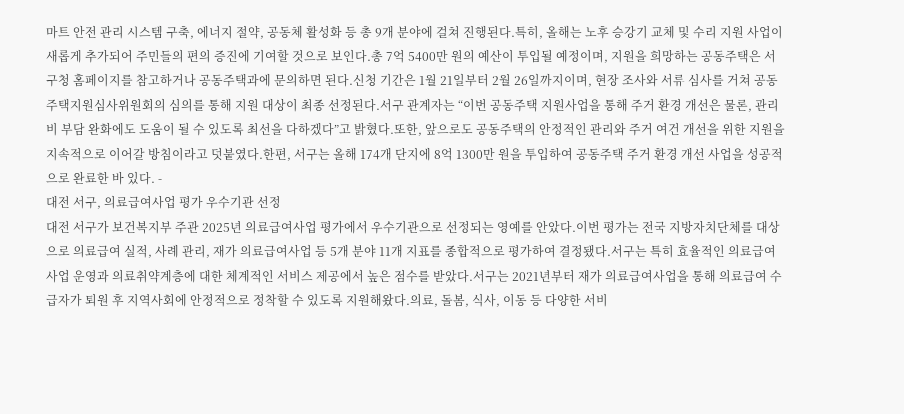마트 안전 관리 시스템 구축, 에너지 절약, 공동체 활성화 등 총 9개 분야에 걸쳐 진행된다.특히, 올해는 노후 승강기 교체 및 수리 지원 사업이 새롭게 추가되어 주민들의 편의 증진에 기여할 것으로 보인다.총 7억 5400만 원의 예산이 투입될 예정이며, 지원을 희망하는 공동주택은 서구청 홈페이지를 참고하거나 공동주택과에 문의하면 된다.신청 기간은 1월 21일부터 2월 26일까지이며, 현장 조사와 서류 심사를 거쳐 공동주택지원심사위원회의 심의를 통해 지원 대상이 최종 선정된다.서구 관계자는 “이번 공동주택 지원사업을 통해 주거 환경 개선은 물론, 관리비 부담 완화에도 도움이 될 수 있도록 최선을 다하겠다”고 밝혔다.또한, 앞으로도 공동주택의 안정적인 관리와 주거 여건 개선을 위한 지원을 지속적으로 이어갈 방침이라고 덧붙였다.한편, 서구는 올해 174개 단지에 8억 1300만 원을 투입하여 공동주택 주거 환경 개선 사업을 성공적으로 완료한 바 있다. -
대전 서구, 의료급여사업 평가 우수기관 선정
대전 서구가 보건복지부 주관 2025년 의료급여사업 평가에서 우수기관으로 선정되는 영예를 안았다.이번 평가는 전국 지방자치단체를 대상으로 의료급여 실적, 사례 관리, 재가 의료급여사업 등 5개 분야 11개 지표를 종합적으로 평가하여 결정됐다.서구는 특히 효율적인 의료급여사업 운영과 의료취약계층에 대한 체계적인 서비스 제공에서 높은 점수를 받았다.서구는 2021년부터 재가 의료급여사업을 통해 의료급여 수급자가 퇴원 후 지역사회에 안정적으로 정착할 수 있도록 지원해왔다.의료, 돌봄, 식사, 이동 등 다양한 서비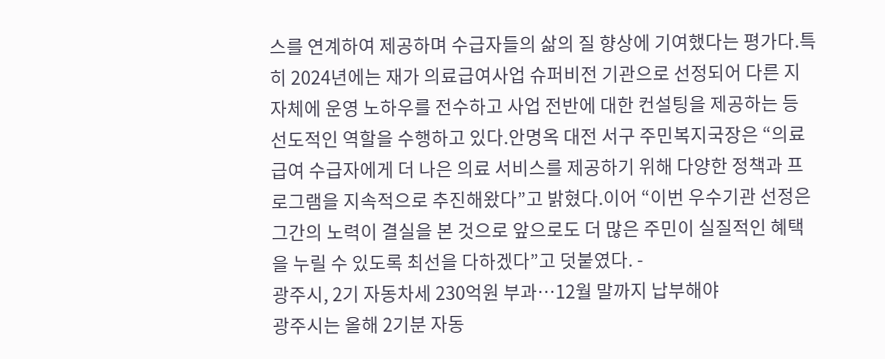스를 연계하여 제공하며 수급자들의 삶의 질 향상에 기여했다는 평가다.특히 2024년에는 재가 의료급여사업 슈퍼비전 기관으로 선정되어 다른 지자체에 운영 노하우를 전수하고 사업 전반에 대한 컨설팅을 제공하는 등 선도적인 역할을 수행하고 있다.안명옥 대전 서구 주민복지국장은 “의료급여 수급자에게 더 나은 의료 서비스를 제공하기 위해 다양한 정책과 프로그램을 지속적으로 추진해왔다”고 밝혔다.이어 “이번 우수기관 선정은 그간의 노력이 결실을 본 것으로 앞으로도 더 많은 주민이 실질적인 혜택을 누릴 수 있도록 최선을 다하겠다”고 덧붙였다. -
광주시, 2기 자동차세 230억원 부과…12월 말까지 납부해야
광주시는 올해 2기분 자동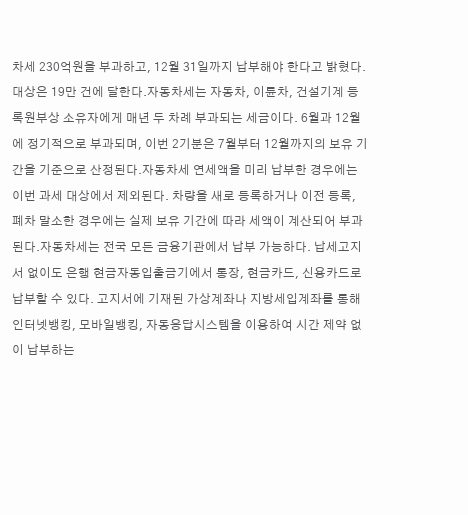차세 230억원을 부과하고, 12월 31일까지 납부해야 한다고 밝혔다. 대상은 19만 건에 달한다.자동차세는 자동차, 이륜차, 건설기계 등록원부상 소유자에게 매년 두 차례 부과되는 세금이다. 6월과 12월에 정기적으로 부과되며, 이번 2기분은 7월부터 12월까지의 보유 기간을 기준으로 산정된다.자동차세 연세액을 미리 납부한 경우에는 이번 과세 대상에서 제외된다. 차량을 새로 등록하거나 이전 등록, 폐차 말소한 경우에는 실제 보유 기간에 따라 세액이 계산되어 부과된다.자동차세는 전국 모든 금융기관에서 납부 가능하다. 납세고지서 없이도 은행 현금자동입출금기에서 통장, 현금카드, 신용카드로 납부할 수 있다. 고지서에 기재된 가상계좌나 지방세입계좌를 통해 인터넷뱅킹, 모바일뱅킹, 자동응답시스템을 이용하여 시간 제약 없이 납부하는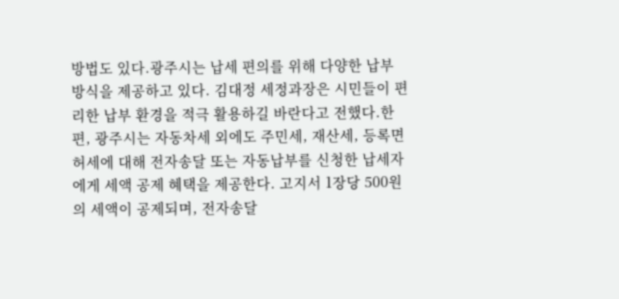방법도 있다.광주시는 납세 편의를 위해 다양한 납부 방식을 제공하고 있다. 김대정 세정과장은 시민들이 편리한 납부 환경을 적극 활용하길 바란다고 전했다.한편, 광주시는 자동차세 외에도 주민세, 재산세, 등록면허세에 대해 전자송달 또는 자동납부를 신청한 납세자에게 세액 공제 혜택을 제공한다. 고지서 1장당 500원의 세액이 공제되며, 전자송달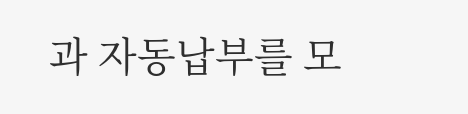과 자동납부를 모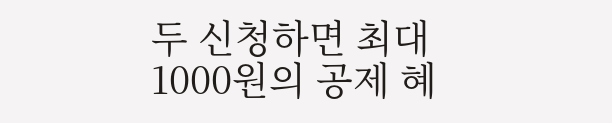두 신청하면 최대 1000원의 공제 혜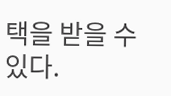택을 받을 수 있다.